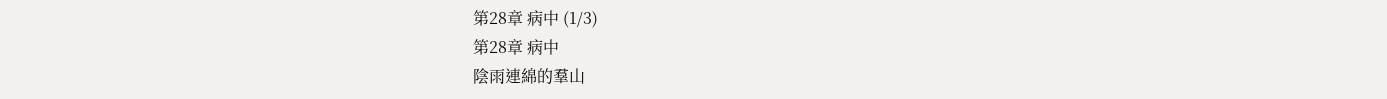第28章 病中 (1/3)
第28章 病中
陰雨連綿的羣山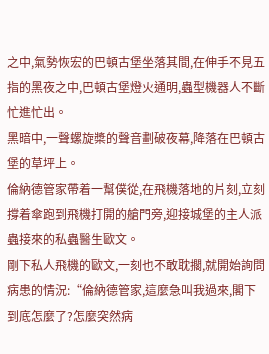之中,氣勢恢宏的巴頓古堡坐落其間,在伸手不見五指的黑夜之中,巴頓古堡燈火通明,蟲型機器人不斷忙進忙出。
黑暗中,一聲螺旋槳的聲音劃破夜幕,降落在巴頓古堡的草坪上。
倫納德管家帶着一幫僕從,在飛機落地的片刻,立刻撐着傘跑到飛機打開的艙門旁,迎接城堡的主人派蟲接來的私蟲醫生歐文。
剛下私人飛機的歐文,一刻也不敢耽擱,就開始詢問病患的情況:“倫納德管家,這麼急叫我過來,閣下到底怎麼了?怎麼突然病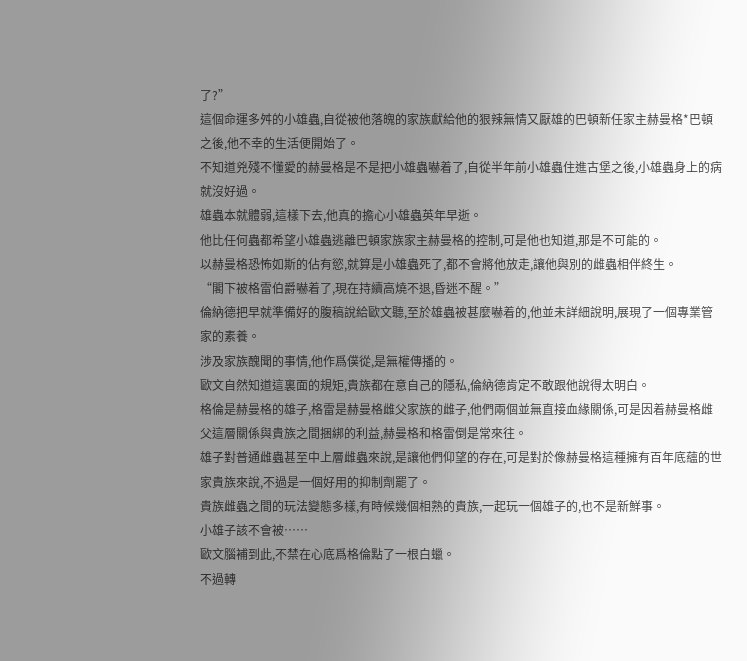了?”
這個命運多舛的小雄蟲,自從被他落魄的家族獻給他的狠辣無情又厭雄的巴頓新任家主赫曼格*巴頓之後,他不幸的生活便開始了。
不知道兇殘不懂愛的赫曼格是不是把小雄蟲嚇着了,自從半年前小雄蟲住進古堡之後,小雄蟲身上的病就沒好過。
雄蟲本就體弱,這樣下去,他真的擔心小雄蟲英年早逝。
他比任何蟲都希望小雄蟲逃離巴頓家族家主赫曼格的控制,可是他也知道,那是不可能的。
以赫曼格恐怖如斯的佔有慾,就算是小雄蟲死了,都不會將他放走,讓他與別的雌蟲相伴終生。
“閣下被格雷伯爵嚇着了,現在持續高燒不退,昏迷不醒。”
倫納德把早就準備好的腹稿說給歐文聽,至於雄蟲被甚麼嚇着的,他並未詳細說明,展現了一個專業管家的素養。
涉及家族醜聞的事情,他作爲僕從,是無權傳播的。
歐文自然知道這裏面的規矩,貴族都在意自己的隱私,倫納德肯定不敢跟他說得太明白。
格倫是赫曼格的雄子,格雷是赫曼格雌父家族的雌子,他們兩個並無直接血緣關係,可是因着赫曼格雌父這層關係與貴族之間捆綁的利益,赫曼格和格雷倒是常來往。
雄子對普通雌蟲甚至中上層雌蟲來說,是讓他們仰望的存在,可是對於像赫曼格這種擁有百年底蘊的世家貴族來說,不過是一個好用的抑制劑罷了。
貴族雌蟲之間的玩法變態多樣,有時候幾個相熟的貴族,一起玩一個雄子的,也不是新鮮事。
小雄子該不會被……
歐文腦補到此,不禁在心底爲格倫點了一根白蠟。
不過轉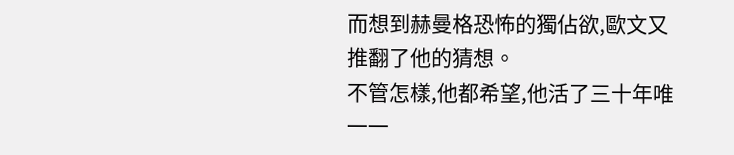而想到赫曼格恐怖的獨佔欲,歐文又推翻了他的猜想。
不管怎樣,他都希望,他活了三十年唯一一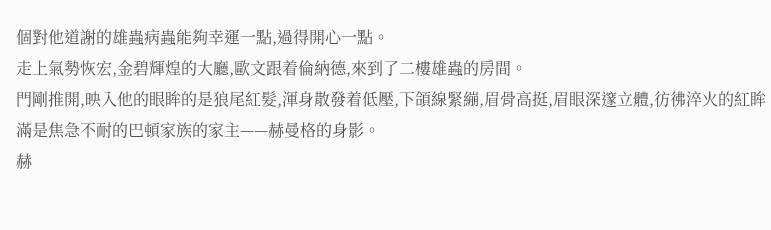個對他道謝的雄蟲病蟲能夠幸運一點,過得開心一點。
走上氣勢恢宏,金碧輝煌的大廳,歐文跟着倫納德,來到了二樓雄蟲的房間。
門剛推開,映入他的眼眸的是狼尾紅髮,渾身散發着低壓,下頜線緊繃,眉骨高挺,眉眼深邃立體,彷彿淬火的紅眸滿是焦急不耐的巴頓家族的家主——赫曼格的身影。
赫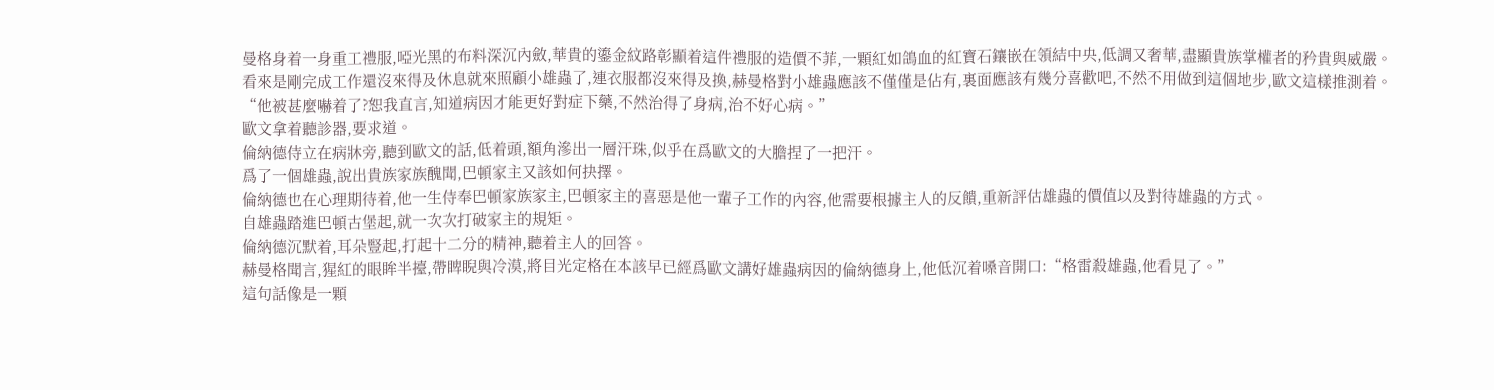曼格身着一身重工禮服,啞光黑的布料深沉內斂,華貴的鎏金紋路彰顯着這件禮服的造價不菲,一顆紅如鴿血的紅寶石鑲嵌在領結中央,低調又奢華,盡顯貴族掌權者的矜貴與威嚴。
看來是剛完成工作還沒來得及休息就來照顧小雄蟲了,連衣服都沒來得及換,赫曼格對小雄蟲應該不僅僅是佔有,裏面應該有幾分喜歡吧,不然不用做到這個地步,歐文這樣推測着。
“他被甚麼嚇着了?恕我直言,知道病因才能更好對症下藥,不然治得了身病,治不好心病。”
歐文拿着聽診器,要求道。
倫納德侍立在病牀旁,聽到歐文的話,低着頭,額角滲出一層汗珠,似乎在爲歐文的大膽捏了一把汗。
爲了一個雄蟲,說出貴族家族醜聞,巴頓家主又該如何抉擇。
倫納德也在心理期待着,他一生侍奉巴頓家族家主,巴頓家主的喜惡是他一輩子工作的內容,他需要根據主人的反饋,重新評估雄蟲的價值以及對待雄蟲的方式。
自雄蟲踏進巴頓古堡起,就一次次打破家主的規矩。
倫納德沉默着,耳朵豎起,打起十二分的精神,聽着主人的回答。
赫曼格聞言,猩紅的眼眸半擡,帶睥睨與冷漠,將目光定格在本該早已經爲歐文講好雄蟲病因的倫納德身上,他低沉着嗓音開口:“格雷殺雄蟲,他看見了。”
這句話像是一顆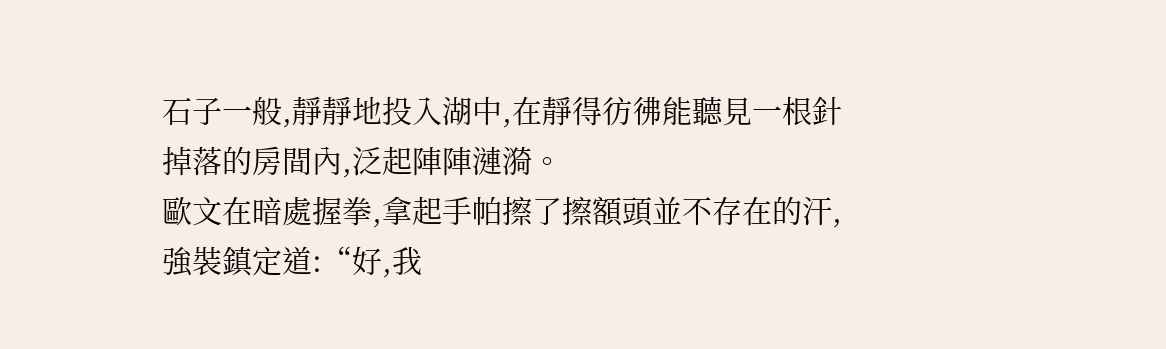石子一般,靜靜地投入湖中,在靜得彷彿能聽見一根針掉落的房間內,泛起陣陣漣漪。
歐文在暗處握拳,拿起手帕擦了擦額頭並不存在的汗,強裝鎮定道:“好,我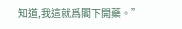知道,我這就爲閣下開藥。”